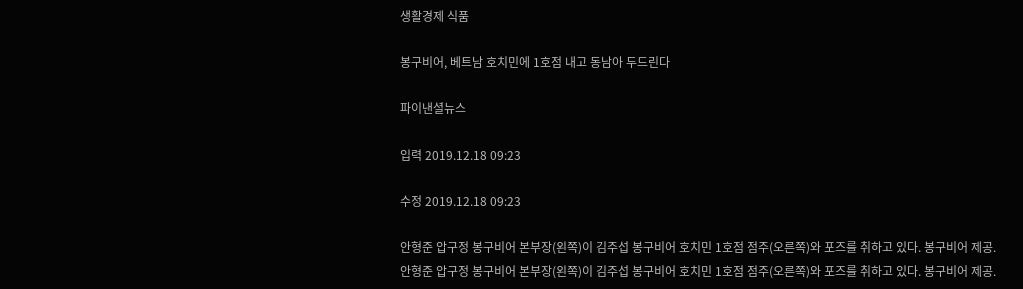생활경제 식품

봉구비어, 베트남 호치민에 1호점 내고 동남아 두드린다

파이낸셜뉴스

입력 2019.12.18 09:23

수정 2019.12.18 09:23

안형준 압구정 봉구비어 본부장(왼쪽)이 김주섭 봉구비어 호치민 1호점 점주(오른쪽)와 포즈를 취하고 있다. 봉구비어 제공.
안형준 압구정 봉구비어 본부장(왼쪽)이 김주섭 봉구비어 호치민 1호점 점주(오른쪽)와 포즈를 취하고 있다. 봉구비어 제공.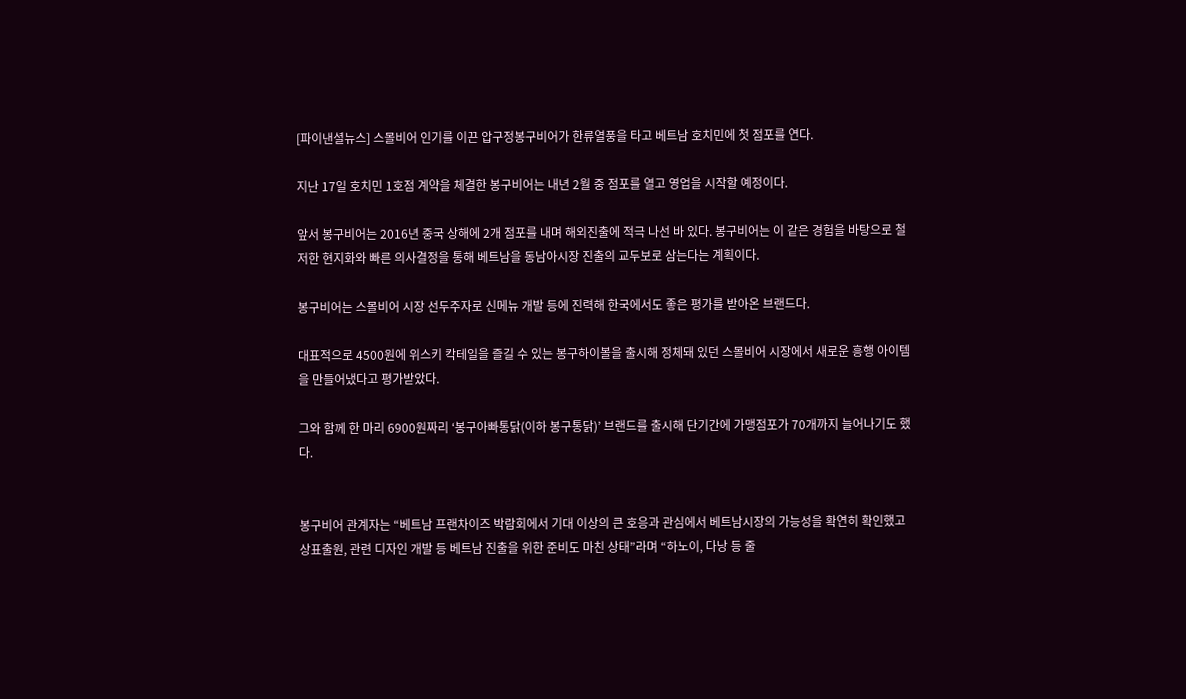[파이낸셜뉴스] 스몰비어 인기를 이끈 압구정봉구비어가 한류열풍을 타고 베트남 호치민에 첫 점포를 연다.

지난 17일 호치민 1호점 계약을 체결한 봉구비어는 내년 2월 중 점포를 열고 영업을 시작할 예정이다.

앞서 봉구비어는 2016년 중국 상해에 2개 점포를 내며 해외진출에 적극 나선 바 있다. 봉구비어는 이 같은 경험을 바탕으로 철저한 현지화와 빠른 의사결정을 통해 베트남을 동남아시장 진출의 교두보로 삼는다는 계획이다.

봉구비어는 스몰비어 시장 선두주자로 신메뉴 개발 등에 진력해 한국에서도 좋은 평가를 받아온 브랜드다.

대표적으로 4500원에 위스키 칵테일을 즐길 수 있는 봉구하이볼을 출시해 정체돼 있던 스몰비어 시장에서 새로운 흥행 아이템을 만들어냈다고 평가받았다.

그와 함께 한 마리 6900원짜리 ‘봉구아빠통닭(이하 봉구통닭)’ 브랜드를 출시해 단기간에 가맹점포가 70개까지 늘어나기도 했다.


봉구비어 관계자는 “베트남 프랜차이즈 박람회에서 기대 이상의 큰 호응과 관심에서 베트남시장의 가능성을 확연히 확인했고 상표출원, 관련 디자인 개발 등 베트남 진출을 위한 준비도 마친 상태”라며 “하노이, 다낭 등 줄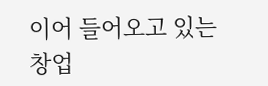이어 들어오고 있는 창업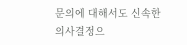문의에 대해서도 신속한 의사결정으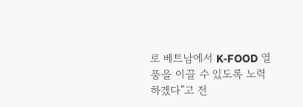로 베트남에서 K-FOOD 열풍을 이끌 수 있도록 노력하겠다”고 전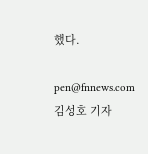했다.

pen@fnnews.com 김성호 기자